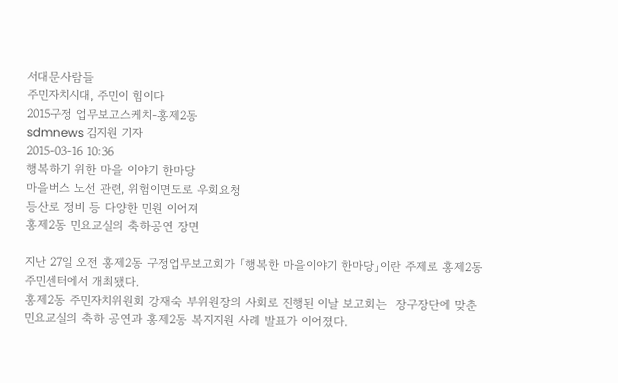서대문사람들
주민자치시대, 주민이 힘이다
2015구정 업무보고스케치-홍제2동
sdmnews 김지원 기자
2015-03-16 10:36
행복하기 위한 마을 이야기 한마당
마을버스 노선 관련, 위험이면도로 우회요청
등산로 정비 등 다양한 민원 이어져
홍제2동 민요교실의 축하공연 장면

지난 27일 오전 홍제2동 구정업무보고회가 「행복한 마을이야기 한마당」이란 주제로 홍제2동 주민센터에서 개최됐다.
홍제2동 주민자치위원회 강재숙 부위원장의 사회로 진행된 이날 보고회는  장구장단에 맞춘 민요교실의 축하 공연과 홍제2동 복지지원 사례 발표가 이어졌다.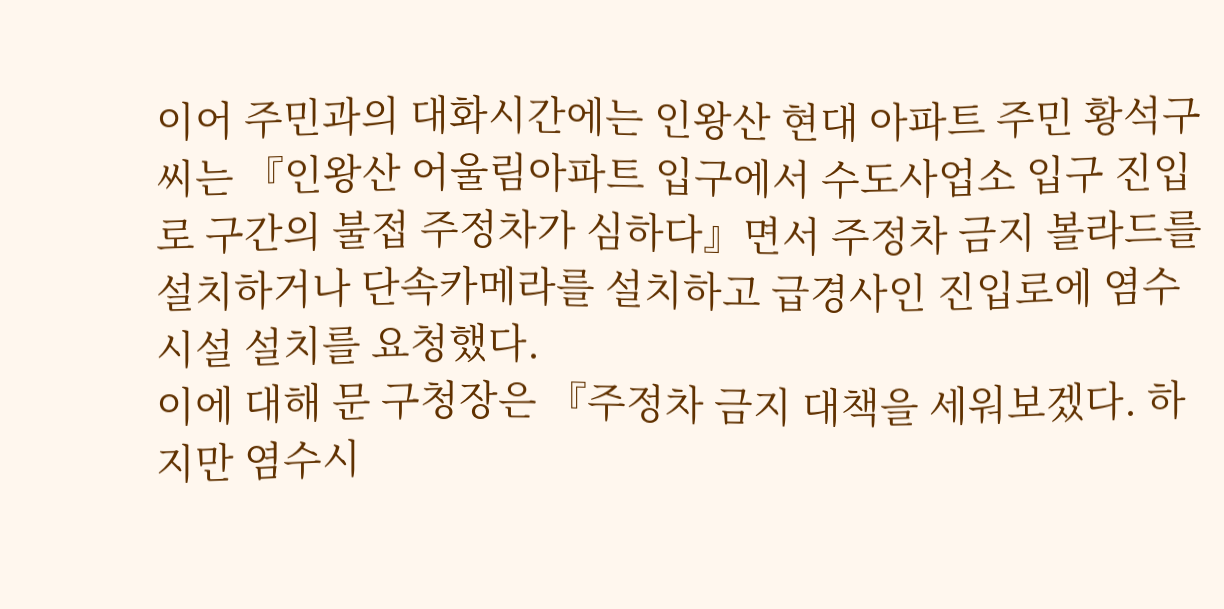이어 주민과의 대화시간에는 인왕산 현대 아파트 주민 황석구 씨는 『인왕산 어울림아파트 입구에서 수도사업소 입구 진입로 구간의 불접 주정차가 심하다』면서 주정차 금지 볼라드를 설치하거나 단속카메라를 설치하고 급경사인 진입로에 염수시설 설치를 요청했다.
이에 대해 문 구청장은 『주정차 금지 대책을 세워보겠다. 하지만 염수시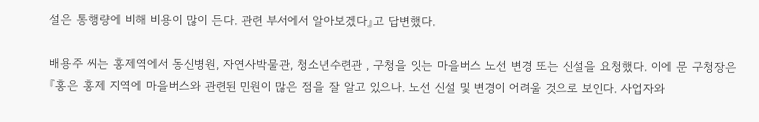설은 통행량에 비해 비용이 많이 든다. 관련 부서에서 알아보겠다』고 답변했다.

배용주 씨는 홍제역에서 동신병원, 자연사박물관, 청소년수련관 , 구청을 잇는 마을버스 노선 변경 또는 신설을 요청했다. 이에 문 구청장은 『홍은 홍제 지역에 마을버스와 관련된 민원이 많은 점을 잘 알고 있으나. 노선 신설 및 변경이 어려울 것으로 보인다. 사업자와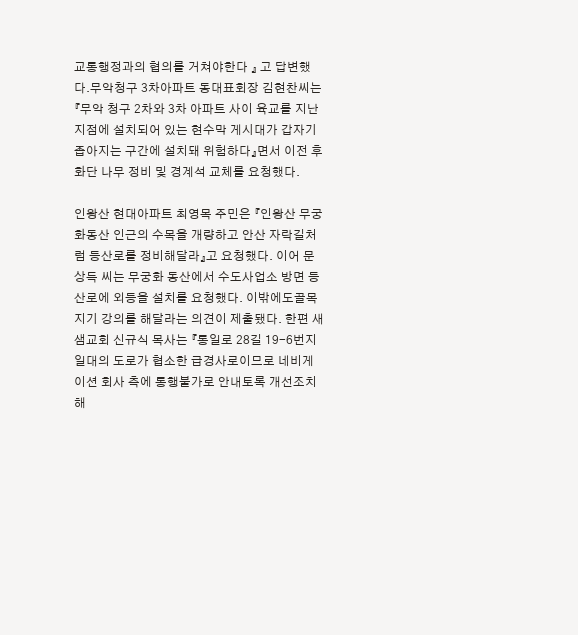교통행정과의 협의를 거쳐야한다 』 고 답변했다.무악청구 3차아파트 동대표회장 김현찬씨는 『무악 청구 2차와 3차 아파트 사이 육교를 지난 지점에 설치되어 있는 현수막 게시대가 갑자기 좁아지는 구간에 설치돼 위험하다』면서 이전 후 화단 나무 정비 및 경계석 교체를 요청했다.

인왕산 현대아파트 최영목 주민은 『인왕산 무궁화동산 인근의 수목을 개량하고 안산 자락길처럼 등산로를 정비해달라』고 요청했다. 이어 문상득 씨는 무궁화 동산에서 수도사업소 방면 등산로에 외등을 설치를 요청했다. 이밖에도골목지기 강의를 해달라는 의견이 제출됐다. 한편 새샘교회 신규식 목사는 『통일로 28길 19-6번지 일대의 도로가 협소한 급경사로이므로 네비게이션 회사 측에 통행불가로 안내토록 개선조치 해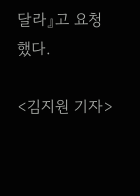달라』고 요청했다.

<김지원 기자>